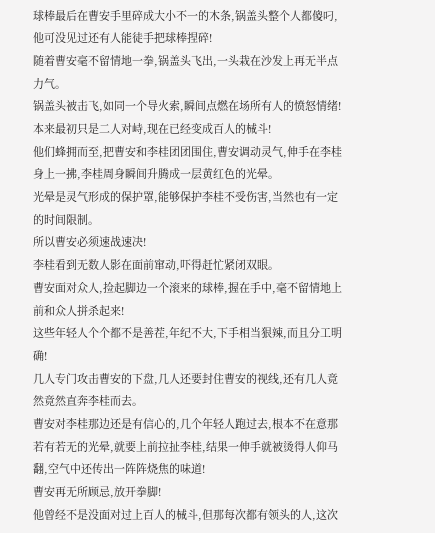球棒最后在曹安手里碎成大小不一的木条,锅盖头整个人都傻叼,他可没见过还有人能徒手把球棒捏碎!
随着曹安毫不留情地一拳,锅盖头飞出,一头栽在沙发上再无半点力气。
锅盖头被击飞,如同一个导火索,瞬间点燃在场所有人的愤怒情绪!
本来最初只是二人对峙,现在已经变成百人的械斗!
他们蜂拥而至,把曹安和李桂团团围住,曹安调动灵气,伸手在李桂身上一拂,李桂周身瞬间升腾成一层黄红色的光晕。
光晕是灵气形成的保护罩,能够保护李桂不受伤害,当然也有一定的时间限制。
所以曹安必须速战速决!
李桂看到无数人影在面前窜动,吓得赶忙紧闭双眼。
曹安面对众人,捡起脚边一个滚来的球棒,握在手中,毫不留情地上前和众人拼杀起来!
这些年轻人个个都不是善茬,年纪不大,下手相当狠辣,而且分工明确!
几人专门攻击曹安的下盘,几人还要封住曹安的视线,还有几人竟然竟然直奔李桂而去。
曹安对李桂那边还是有信心的,几个年轻人跑过去,根本不在意那若有若无的光晕,就要上前拉扯李桂,结果一伸手就被烫得人仰马翻,空气中还传出一阵阵烧焦的味道!
曹安再无所顾忌,放开拳脚!
他曾经不是没面对过上百人的械斗,但那每次都有领头的人,这次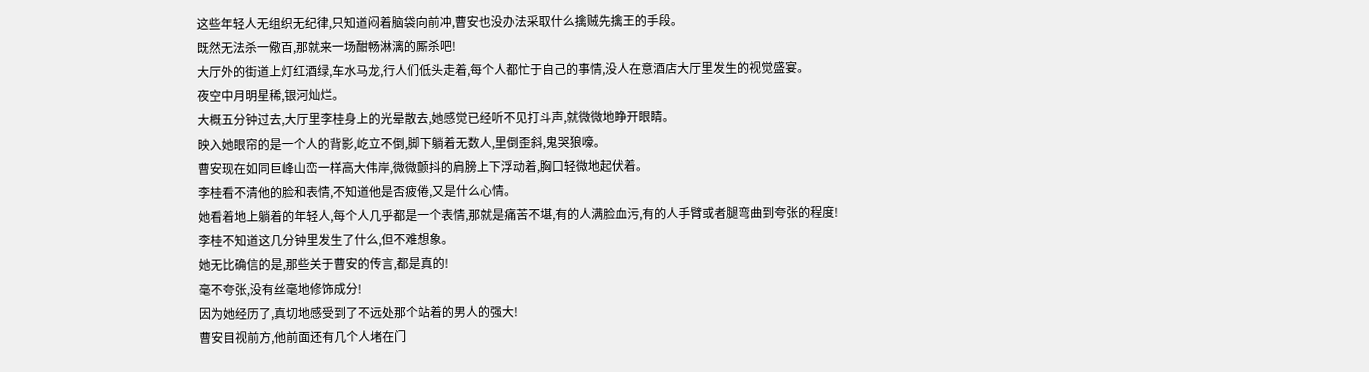这些年轻人无组织无纪律,只知道闷着脑袋向前冲,曹安也没办法采取什么擒贼先擒王的手段。
既然无法杀一儆百,那就来一场酣畅淋漓的厮杀吧!
大厅外的街道上灯红酒绿,车水马龙,行人们低头走着,每个人都忙于自己的事情,没人在意酒店大厅里发生的视觉盛宴。
夜空中月明星稀,银河灿烂。
大概五分钟过去,大厅里李桂身上的光晕散去,她感觉已经听不见打斗声,就微微地睁开眼睛。
映入她眼帘的是一个人的背影,屹立不倒,脚下躺着无数人,里倒歪斜,鬼哭狼嚎。
曹安现在如同巨峰山峦一样高大伟岸,微微颤抖的肩膀上下浮动着,胸口轻微地起伏着。
李桂看不清他的脸和表情,不知道他是否疲倦,又是什么心情。
她看着地上躺着的年轻人,每个人几乎都是一个表情,那就是痛苦不堪,有的人满脸血污,有的人手臂或者腿弯曲到夸张的程度!
李桂不知道这几分钟里发生了什么,但不难想象。
她无比确信的是,那些关于曹安的传言,都是真的!
毫不夸张,没有丝毫地修饰成分!
因为她经历了,真切地感受到了不远处那个站着的男人的强大!
曹安目视前方,他前面还有几个人堵在门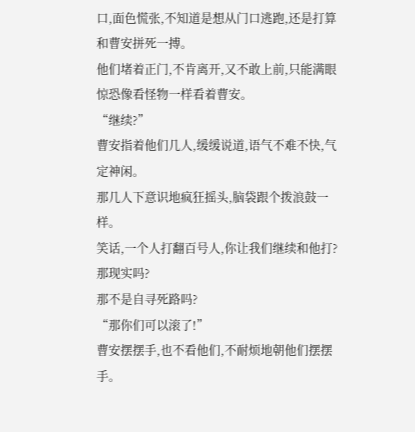口,面色慌张,不知道是想从门口逃跑,还是打算和曹安拼死一搏。
他们堵着正门,不肯离开,又不敢上前,只能满眼惊恐像看怪物一样看着曹安。
“继续?”
曹安指着他们几人,缓缓说道,语气不难不快,气定神闲。
那几人下意识地疯狂摇头,脑袋跟个拨浪鼓一样。
笑话,一个人打翻百号人,你让我们继续和他打?
那现实吗?
那不是自寻死路吗?
“那你们可以滚了!”
曹安摆摆手,也不看他们,不耐烦地朝他们摆摆手。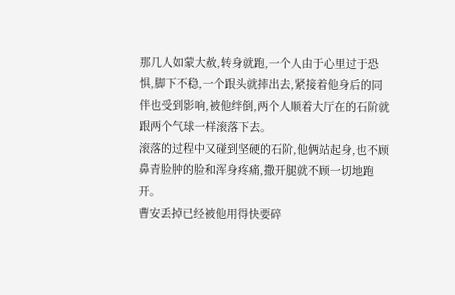那几人如蒙大赦,转身就跑,一个人由于心里过于恐惧,脚下不稳,一个跟头就摔出去,紧接着他身后的同伴也受到影响,被他绊倒,两个人顺着大厅在的石阶就跟两个气球一样滚落下去。
滚落的过程中又碰到坚硬的石阶,他俩站起身,也不顾鼻青脸肿的脸和浑身疼痛,撒开腿就不顾一切地跑开。
曹安丢掉已经被他用得快要碎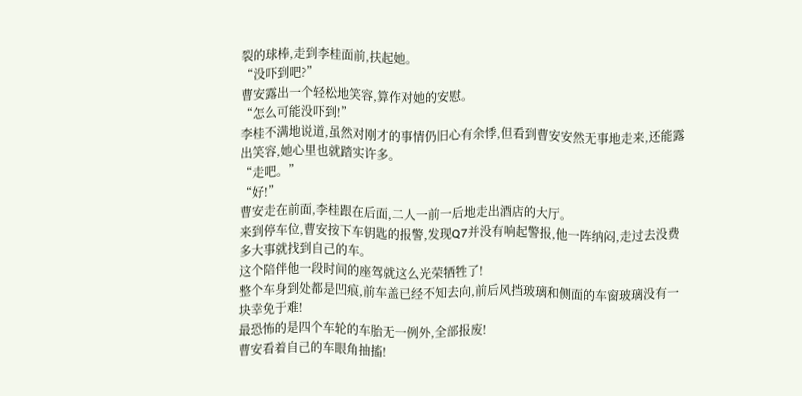裂的球棒,走到李桂面前,扶起她。
“没吓到吧?”
曹安露出一个轻松地笑容,算作对她的安慰。
“怎么可能没吓到!”
李桂不满地说道,虽然对刚才的事情仍旧心有余悸,但看到曹安安然无事地走来,还能露出笑容,她心里也就踏实许多。
“走吧。”
“好!”
曹安走在前面,李桂跟在后面,二人一前一后地走出酒店的大厅。
来到停车位,曹安按下车钥匙的报警,发现Q7并没有响起警报,他一阵纳闷,走过去没费多大事就找到自己的车。
这个陪伴他一段时间的座驾就这么光荣牺牲了!
整个车身到处都是凹痕,前车盖已经不知去向,前后风挡玻璃和侧面的车窗玻璃没有一块幸免于难!
最恐怖的是四个车轮的车胎无一例外,全部报废!
曹安看着自己的车眼角抽搐!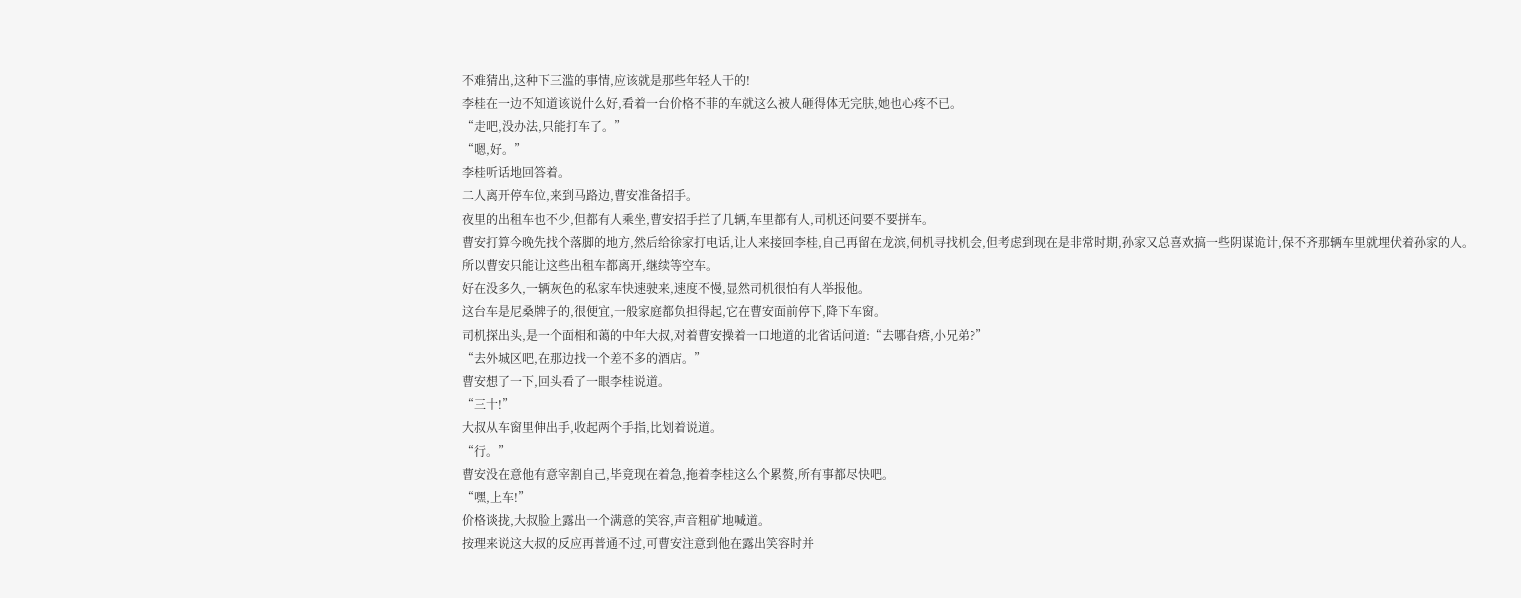不难猜出,这种下三滥的事情,应该就是那些年轻人干的!
李桂在一边不知道该说什么好,看着一台价格不菲的车就这么被人砸得体无完肤,她也心疼不已。
“走吧,没办法,只能打车了。”
“嗯,好。”
李桂听话地回答着。
二人离开停车位,来到马路边,曹安准备招手。
夜里的出租车也不少,但都有人乘坐,曹安招手拦了几辆,车里都有人,司机还问要不要拼车。
曹安打算今晚先找个落脚的地方,然后给徐家打电话,让人来接回李桂,自己再留在龙滨,伺机寻找机会,但考虑到现在是非常时期,孙家又总喜欢搞一些阴谋诡计,保不齐那辆车里就埋伏着孙家的人。
所以曹安只能让这些出租车都离开,继续等空车。
好在没多久,一辆灰色的私家车快速驶来,速度不慢,显然司机很怕有人举报他。
这台车是尼桑牌子的,很便宜,一般家庭都负担得起,它在曹安面前停下,降下车窗。
司机探出头,是一个面相和蔼的中年大叔,对着曹安操着一口地道的北省话问道:“去哪旮瘩,小兄弟?”
“去外城区吧,在那边找一个差不多的酒店。”
曹安想了一下,回头看了一眼李桂说道。
“三十!”
大叔从车窗里伸出手,收起两个手指,比划着说道。
“行。”
曹安没在意他有意宰割自己,毕竟现在着急,拖着李桂这么个累赘,所有事都尽快吧。
“嘿,上车!”
价格谈拢,大叔脸上露出一个满意的笑容,声音粗矿地喊道。
按理来说这大叔的反应再普通不过,可曹安注意到他在露出笑容时并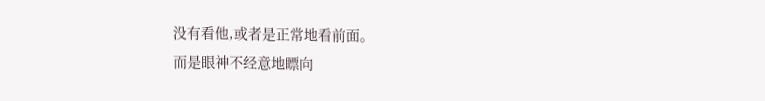没有看他,或者是正常地看前面。
而是眼神不经意地瞟向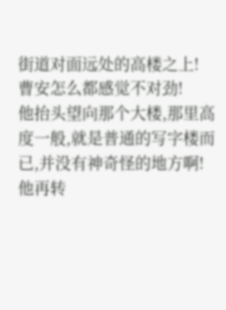街道对面远处的高楼之上!
曹安怎么都感觉不对劲!
他抬头望向那个大楼,那里高度一般,就是普通的写字楼而已,并没有神奇怪的地方啊!
他再转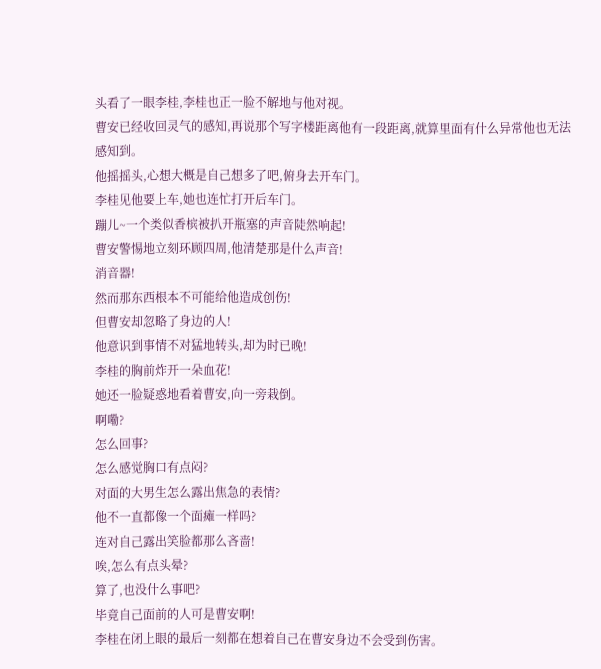头看了一眼李桂,李桂也正一脸不解地与他对视。
曹安已经收回灵气的感知,再说那个写字楼距离他有一段距离,就算里面有什么异常他也无法感知到。
他摇摇头,心想大概是自己想多了吧,俯身去开车门。
李桂见他要上车,她也连忙打开后车门。
蹦儿~一个类似香槟被扒开瓶塞的声音陡然响起!
曹安警惕地立刻环顾四周,他清楚那是什么声音!
消音器!
然而那东西根本不可能给他造成创伤!
但曹安却忽略了身边的人!
他意识到事情不对猛地转头,却为时已晚!
李桂的胸前炸开一朵血花!
她还一脸疑惑地看着曹安,向一旁栽倒。
啊嘞?
怎么回事?
怎么感觉胸口有点闷?
对面的大男生怎么露出焦急的表情?
他不一直都像一个面瘫一样吗?
连对自己露出笑脸都那么吝啬!
唉,怎么有点头晕?
算了,也没什么事吧?
毕竟自己面前的人可是曹安啊!
李桂在闭上眼的最后一刻都在想着自己在曹安身边不会受到伤害。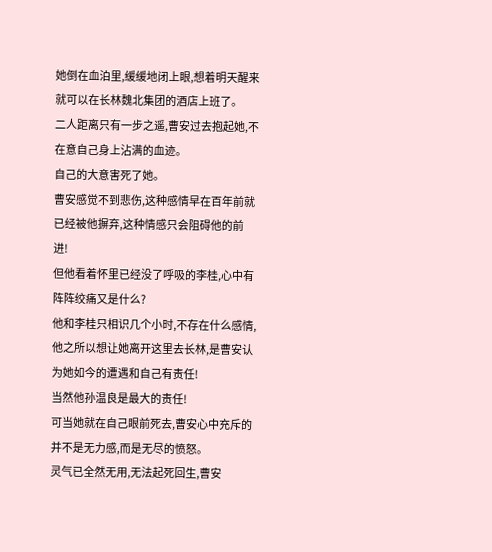她倒在血泊里,缓缓地闭上眼,想着明天醒来就可以在长林魏北集团的酒店上班了。
二人距离只有一步之遥,曹安过去抱起她,不在意自己身上沾满的血迹。
自己的大意害死了她。
曹安感觉不到悲伤,这种感情早在百年前就已经被他摒弃,这种情感只会阻碍他的前进!
但他看着怀里已经没了呼吸的李桂,心中有阵阵绞痛又是什么?
他和李桂只相识几个小时,不存在什么感情,他之所以想让她离开这里去长林,是曹安认为她如今的遭遇和自己有责任!
当然他孙温良是最大的责任!
可当她就在自己眼前死去,曹安心中充斥的并不是无力感,而是无尽的愤怒。
灵气已全然无用,无法起死回生,曹安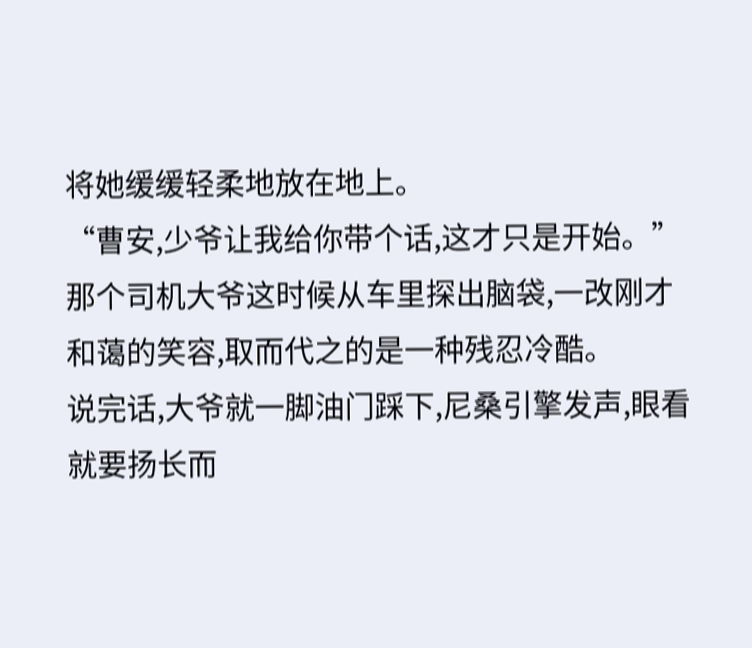将她缓缓轻柔地放在地上。
“曹安,少爷让我给你带个话,这才只是开始。”
那个司机大爷这时候从车里探出脑袋,一改刚才和蔼的笑容,取而代之的是一种残忍冷酷。
说完话,大爷就一脚油门踩下,尼桑引擎发声,眼看就要扬长而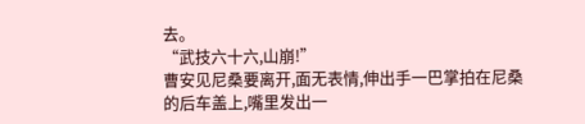去。
“武技六十六,山崩!”
曹安见尼桑要离开,面无表情,伸出手一巴掌拍在尼桑的后车盖上,嘴里发出一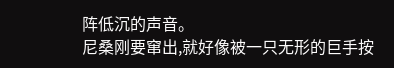阵低沉的声音。
尼桑刚要窜出,就好像被一只无形的巨手按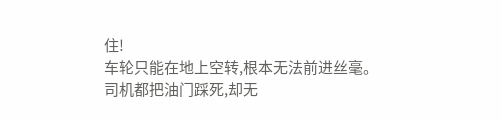住!
车轮只能在地上空转,根本无法前进丝毫。
司机都把油门踩死,却无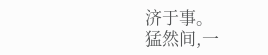济于事。
猛然间,一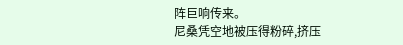阵巨响传来。
尼桑凭空地被压得粉碎,挤压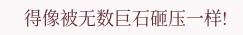得像被无数巨石砸压一样!